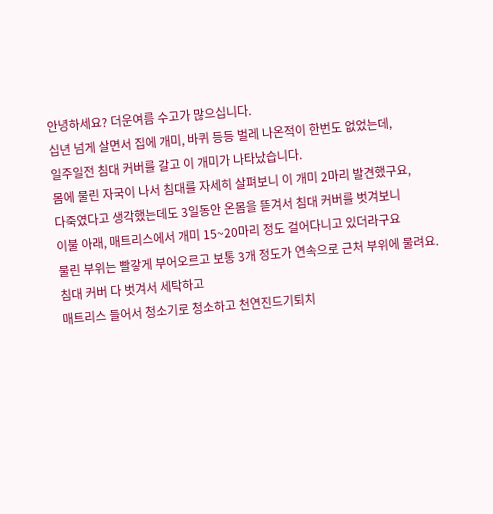안녕하세요? 더운여름 수고가 많으십니다.
십년 넘게 살면서 집에 개미, 바퀴 등등 벌레 나온적이 한번도 없었는데,
일주일전 침대 커버를 갈고 이 개미가 나타났습니다.
몸에 물린 자국이 나서 침대를 자세히 살펴보니 이 개미 2마리 발견했구요,
다죽였다고 생각했는데도 3일동안 온몸을 뜯겨서 침대 커버를 벗겨보니
이불 아래, 매트리스에서 개미 15~20마리 정도 걸어다니고 있더라구요
물린 부위는 빨갛게 부어오르고 보통 3개 정도가 연속으로 근처 부위에 물려요.
침대 커버 다 벗겨서 세탁하고
매트리스 들어서 청소기로 청소하고 천연진드기퇴치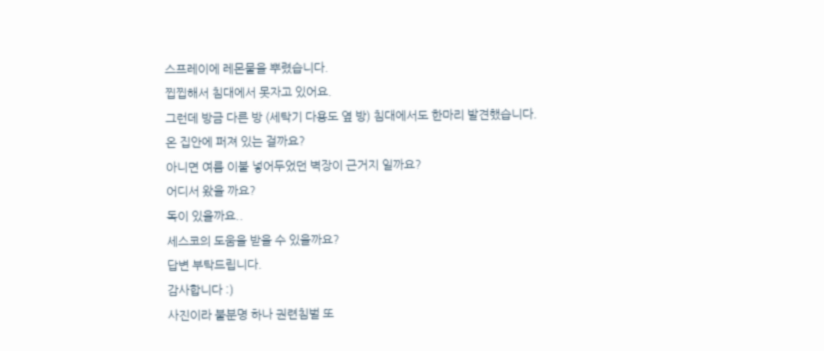스프레이에 레몬물을 뿌렸습니다.
찝찝해서 침대에서 못자고 있어요.
그런데 방금 다른 방 (세탁기 다용도 옆 방) 침대에서도 한마리 발견했습니다.
온 집안에 퍼져 있는 걸까요?
아니면 여름 이불 넣어두었던 벽장이 근거지 일까요?
어디서 왔을 까요?
독이 있을까요..
세스코의 도움을 받을 수 있을까요?
답변 부탁드립니다.
감사합니다 :)
사진이라 불분명 하나 권련침벌 또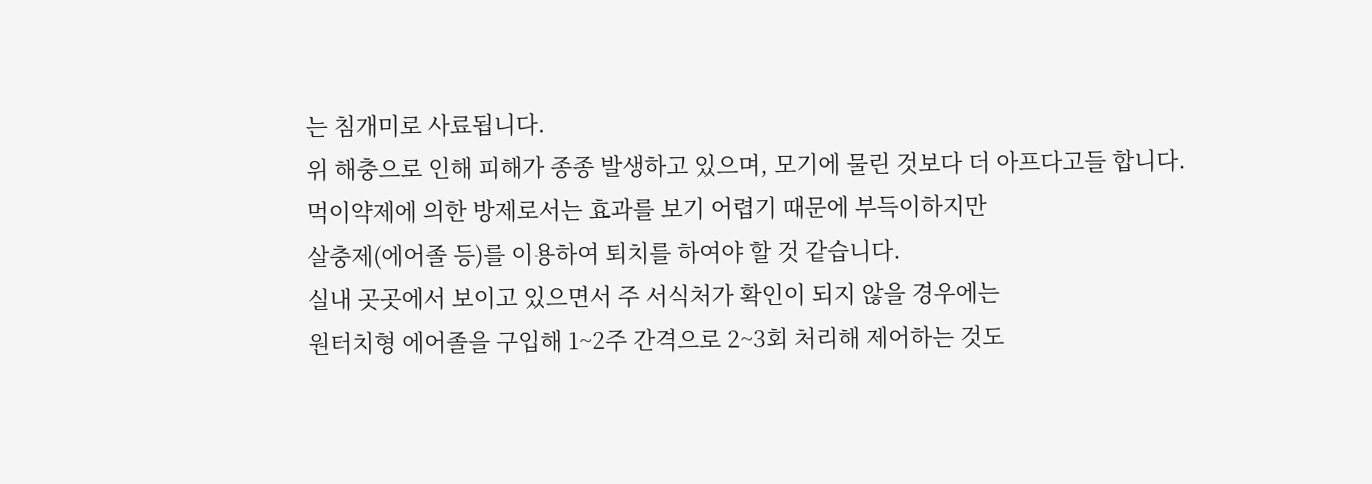는 침개미로 사료됩니다.
위 해충으로 인해 피해가 종종 발생하고 있으며, 모기에 물린 것보다 더 아프다고들 합니다.
먹이약제에 의한 방제로서는 효과를 보기 어렵기 때문에 부득이하지만
살충제(에어졸 등)를 이용하여 퇴치를 하여야 할 것 같습니다.
실내 곳곳에서 보이고 있으면서 주 서식처가 확인이 되지 않을 경우에는
원터치형 에어졸을 구입해 1~2주 간격으로 2~3회 처리해 제어하는 것도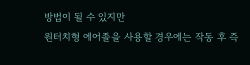방법이 될 수 있지만
원터치형 에어졸을 사용할 경우에는 작동 후 즉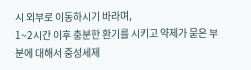시 외부로 이동하시기 바라며,
1~2시간 이후 충분한 환기를 시키고 약제가 묻은 부분에 대해서 중성세제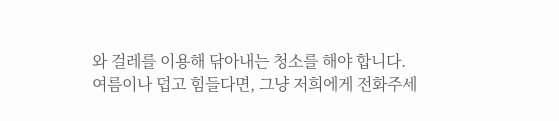와 걸레를 이용해 닦아내는 청소를 해야 합니다.
여름이나 덥고 힘들다면, 그냥 저희에게 전화주세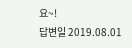요~!
답변일 2019.08.01